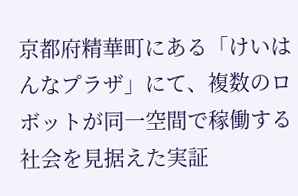京都府精華町にある「けいはんなプラザ」にて、複数のロボットが同一空間で稼働する社会を見据えた実証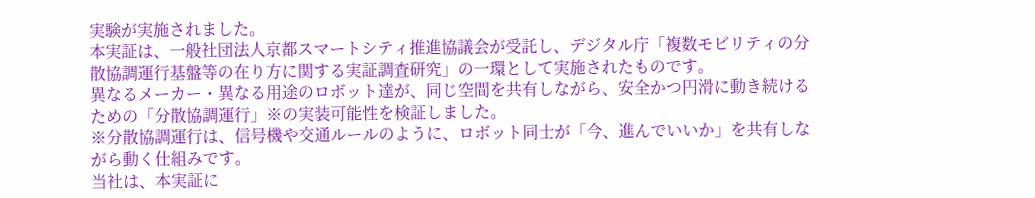実験が実施されました。
本実証は、一般社団法人京都スマートシティ推進協議会が受託し、デジタル庁「複数モビリティの分散協調運行基盤等の在り方に関する実証調査研究」の一環として実施されたものです。
異なるメーカー・異なる用途のロボット達が、同じ空間を共有しながら、安全かつ円滑に動き続けるための「分散協調運行」※の実装可能性を検証しました。
※分散協調運行は、信号機や交通ルールのように、ロボット同士が「今、進んでいいか」を共有しながら動く仕組みです。
当社は、本実証に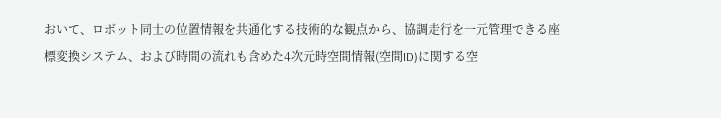おいて、ロボット同士の位置情報を共通化する技術的な観点から、協調走行を一元管理できる座標変換システム、および時間の流れも含めた4次元時空間情報(空間ID)に関する空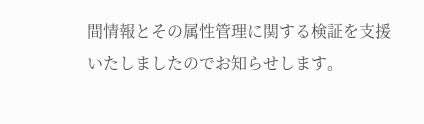間情報とその属性管理に関する検証を支援いたしましたのでお知らせします。